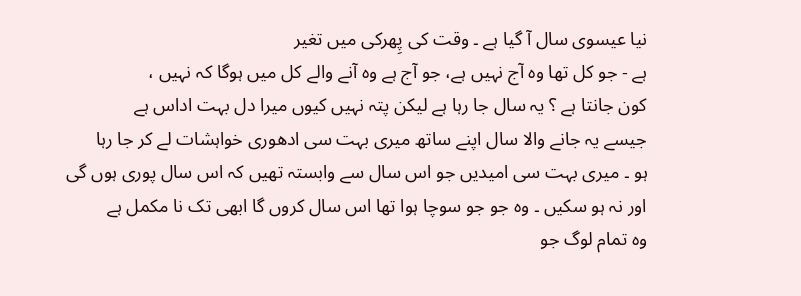نیا عیسوی سال آ گیا ہے ۔ وقت کی پِھرکی میں تغیر
ہے - جو کل تھا وہ آج نہیں ہے، جو آج ہے وہ آنے والے کل میں ہوگا کہ نہیں ،
کون جانتا ہے ؟ یہ سال جا رہا ہے لیکن پتہ نہیں کیوں میرا دل بہت اداس ہے
جیسے یہ جانے والا سال اپنے ساتھ میری بہت سی ادھوری خواہشات لے کر جا رہا
ہو ۔ میری بہت سی امیدیں جو اس سال سے وابستہ تھیں کہ اس سال پوری ہوں گی
اور نہ ہو سکیں ۔ وہ جو جو سوچا ہوا تھا اس سال کروں گا ابھی تک نا مکمل ہے
وہ تمام لوگ جو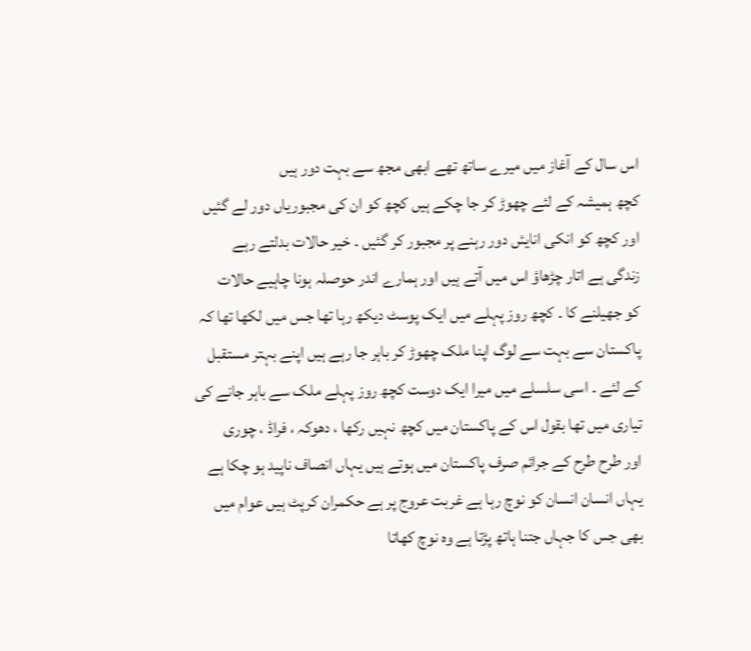اس سال کے آغاز میں میرے ساتھ تھے ابھی مجھ سے بہت دور ہیں
کچھ ہمیشہ کے لئے چھوڑ کر جا چکے ہیں کچھ کو ان کی مجبوریاں دور لے گئیں
اور کچھ کو انکی انایئں دور رہنے پر مجبور کر گئیں ۔ خیر حالات بدلتے رہے
زندگی ہے اتار چڑھاؤ اس میں آتے ہیں اور ہمارے اندر حوصلہ ہونا چاہیے حالات
کو جھیلنے کا ۔ کچھ روز پہلے میں ایک پوسٹ دیکھ رہا تھا جس میں لکھا تھا کہ
پاکستان سے بہت سے لوگ اپنا ملک چھوڑ کر باہر جا رہے ہیں اپنے بہتر مستقبل
کے لئے ۔ اسی سلسلے میں میرا ایک دوست کچھ روز پہلے ملک سے باہر جانے کی
تیاری میں تھا بقول اس کے پاکستان میں کچھ نہیں رکھا ، دھوکہ ، فراڈ ، چوری
اور طرح طرح کے جرائم صرف پاکستان میں ہوتے ہیں یہاں انصاف ناپید ہو چکا ہے
یہاں انسان انسان کو نوچ رہا ہے غربت عروج پر ہے حکمران کرپٹ ہیں عوام میں
بھی جس کا جہاں جتنا ہاتھ پڑتا ہے وہ نوچ کھاتا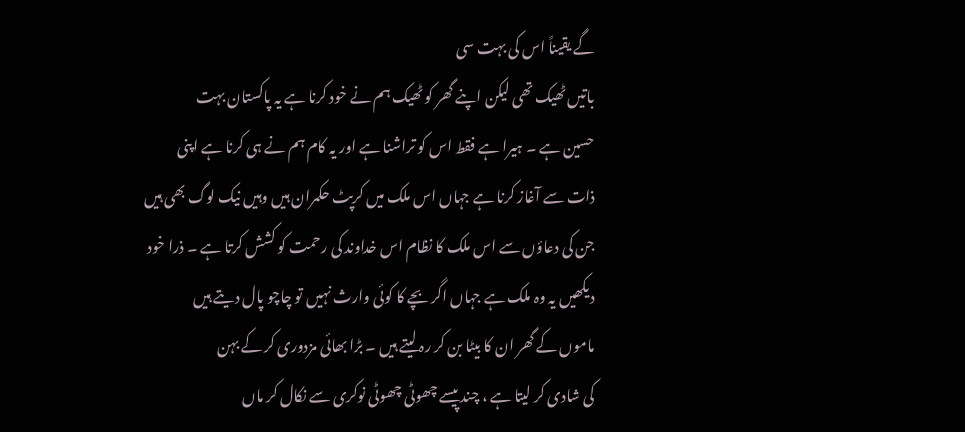گے یقیناً اس کی بہت سی
باتیں ٹھیک تھی لیکن اپنے گھر کو ٹھیک ہم نے خود کرنا ہے یہ پاکستان بہت
حسین ہے ۔ ہیرا ہے فقط اس کو تراشنا ہے اور یہ کام ہم نے ہی کرنا ہے اپنی
ذات سے آغاز کرنا ہے جہاں اس ملک میں کرپٹ حکمران ہیں وہیں نیک لوگ بھی ہیں
جن کی دعاؤں سے اس ملک کا نظام اس خداوند کی رحمت کو کشش کرتا ہے ۔ ذرا خود
دیکھیں یہ وہ ملک ہے جہاں اگر بچے کا کوئی وارث نہیں تو چاچو پال دیتے ہیں
ماموں کے گھر ان کا بیٹا بن کر رہ لیتے ہیں ۔ بڑا بھائی مزدوری کر کے بہن
کی شادی کر لیتا ہے ، چند پیسے چھوٹی چھوٹی نوکری سے نکال کر ماں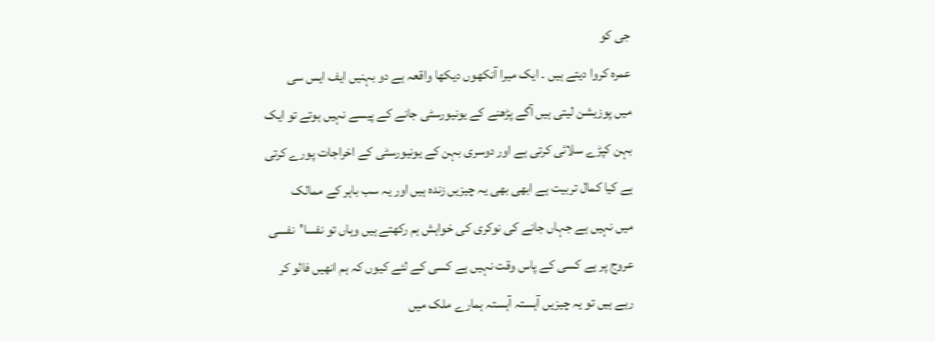جی کو
عمرہ کروا دیتے ہیں ۔ ایک میرا آنکھوں دیکھا واقعہ ہے دو بہنیں ایف ایس سی
میں پوزیشن لیتی ہیں آگے پڑھنے کے یونیورسٹی جانے کے پیسے نہیں ہوتے تو ایک
بہن کپڑے سلائی کرتی ہے اور دوسری بہن کے یونیورسٹی کے اخراجات پورے کرتی
ہے کیا کمال تربیت ہے ابھی بھی یہ چیزیں زندہ ہیں اور یہ سب باہر کے ممالک
میں نہیں ہے جہاں جانے کی نوکری کی خواہش ہم رکھتے ہیں وہاں تو نفسا'نفسی
عروج پر ہے کسی کے پاس وقت نہیں ہے کسی کے لئے کیوں کہ ہم انھیں فالو کر
رہے ہیں تو یہ چیزیں آہستہ آہستہ ہمارے ملک میں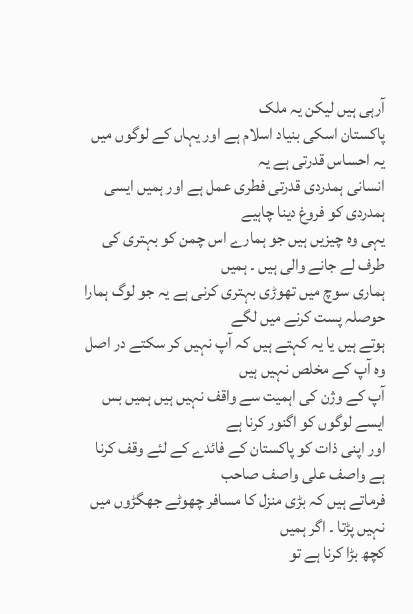آرہی ہیں لیکن یہ ملک
پاکستان اسکی بنیاد اسلام ہے اور یہاں کے لوگوں میں یہ احساس قدرتی ہے یہ
انسانی ہمدردی قدرتی فطری عمل ہے اور ہمیں ایسی ہمدردی کو فروغ دینا چاہیے
یہی وہ چیزیں ہیں جو ہمارے اس چمن کو بہتری کی طرف لے جانے والی ہیں ۔ ہمیں
ہماری سوچ میں تھوڑی بہتری کرنی ہے یہ جو لوگ ہمارا حوصلہ پست کرنے میں لگے
ہوتے ہیں یا یہ کہتے ہیں کہ آپ نہیں کر سکتے در اصل وہ آپ کے مخلص نہیں ہیں
آپ کے وژن کی اہمیت سے واقف نہیں ہیں ہمیں بس ایسے لوگوں کو اگنور کرنا ہے
اور اپنی ذات کو پاکستان کے فائدے کے لئے وقف کرنا ہے واصف علی واصف صاحب
فرماتے ہیں کہ بڑی منزل کا مسافر چھوٹے جھگڑوں میں نہیں پڑتا ۔ اگر ہمیں
کچھ بڑا کرنا ہے تو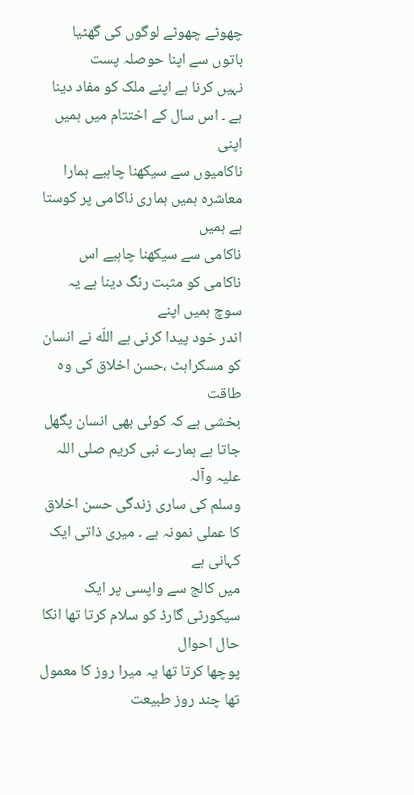چھوٹے چھوٹے لوگوں کی گھٹیا باتوں سے اپنا حوصلہ پست
نہیں کرنا ہے اپنے ملک کو مفاد دینا ہے ۔ اس سال کے اختتام میں ہمیں اپنی
ناکامیوں سے سیکھنا چاہیے ہمارا معاشرہ ہمیں ہماری ناکامی پر کوستا ہے ہمیں
ناکامی سے سیکھنا چاہیے اس ناکامی کو مثبت رنگ دینا ہے یہ سوچ ہمیں اپنے
اندر خود پیدا کرنی ہے اللّه نے انسان کو مسکراہٹ ،حسن اخلاق کی وہ طاقت
بخشی ہے کہ کوئی بھی انسان پگھل جاتا ہے ہمارے نبی کریم صلی اللہ علیہ وآلہ
وسلم کی ساری زندگی حسن اخلاق کا عملی نمونہ ہے ۔ میری ذاتی ایک کہانی ہے
میں کالج سے واپسی پر ایک سیکورٹی گارڈ کو سلام کرتا تھا انکا حال احوال
پوچھا کرتا تھا یہ میرا روز کا معمول تھا چند روز طبیعت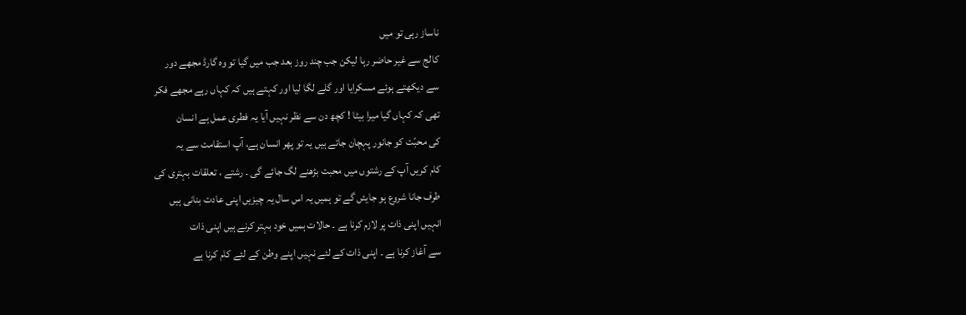ناساز رہی تو میں
کالج سے غیر حاضر رہا لیکن جب چند روز بعد جب میں گیا تو وہ گارڈ مجھے دور
سے دیکھتے ہوئے مسکرایا اور گلے لگا لیا اور کہتے ہیں کہ کہاں رہے مجھے فکر
تھی کہ کہاں گیا میرا بیٹا ! کچھ دن سے نظر نہیں آیا یہ فطری عمل ہے انسان
کی محبّت کو جانور پہچان جاتے ہیں یہ تو پھر انسان ہے، آپ استقامت سے یہ
کام کریں آپ کے رشتوں میں محبت بڑھنے لگ جائے گی ۔ رشتے ، تعلقات بہتری کی
طرف جانا شروع ہو جایئں گے تو ہمیں یہ اس سال یہ چیزیں اپنی عادت بنانی ہیں
انہیں اپنی ذات پر لازم کرنا ہے ۔ حالات ہمیں خود بہتر کرنے ہیں اپنی ذات
سے آغاز کرنا ہے ۔ اپنی ذات کے لئے نہیں اپنے وطن کے لئے کام کرنا ہے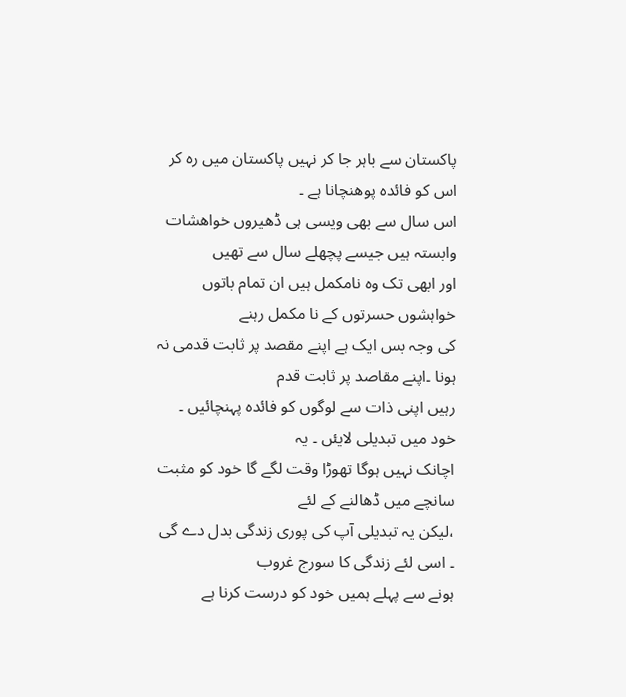پاکستان سے باہر جا کر نہیں پاکستان میں رہ کر اس کو فائدہ پوھنچانا ہے ۔
اس سال سے بھی ویسی ہی ڈھیروں خواھشات وابستہ ہیں جیسے پچھلے سال سے تھیں
اور ابھی تک وہ نامکمل ہیں ان تمام باتوں خواہشوں حسرتوں کے نا مکمل رہنے
کی وجہ بس ایک ہے اپنے مقصد پر ثابت قدمی نہ ہونا ۔اپنے مقاصد پر ثابت قدم
رہیں اپنی ذات سے لوگوں کو فائدہ پہنچائیں ۔ خود میں تبدیلی لایئں ۔ یہ
اچانک نہیں ہوگا تھوڑا وقت لگے گا خود کو مثبت سانچے میں ڈھالنے کے لئے
،لیکن یہ تبدیلی آپ کی پوری زندگی بدل دے گی ۔ اسی لئے زندگی کا سورج غروب
ہونے سے پہلے ہمیں خود کو درست کرنا ہے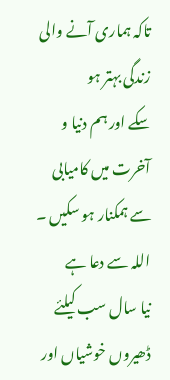تاکہ ہماری آنے والی زندگی بہتر ہو
سکے اور ہم دنیا و آخرت میں کامیابی سے ہمکنار ہو سکیں ۔ اللہ سے دعا ہے
نیا سال سب کیلئے ڈھیروں خوشیاں اور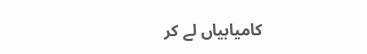کامیابیاں لے کر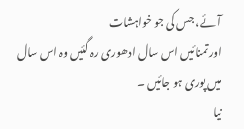آئے، جس کی جو خواہشات
اور تمنائیں اس سال ادھوری رہ گئیں وہ اس سال میں پوری ہو جائیں ۔
نیا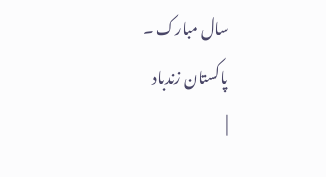سال مبارک ۔
پاکستان زندباد
|